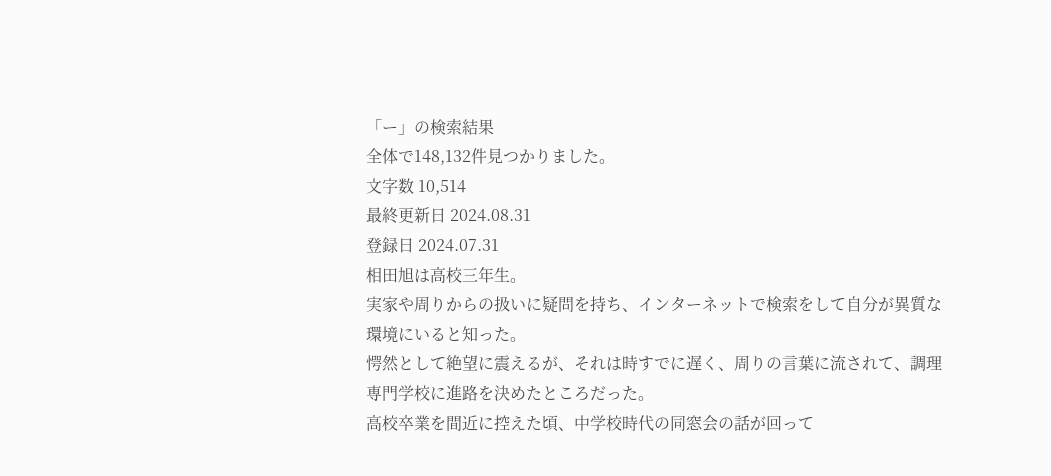「ー」の検索結果
全体で148,132件見つかりました。
文字数 10,514
最終更新日 2024.08.31
登録日 2024.07.31
相田旭は高校三年生。
実家や周りからの扱いに疑問を持ち、インターネットで検索をして自分が異質な環境にいると知った。
愕然として絶望に震えるが、それは時すでに遅く、周りの言葉に流されて、調理専門学校に進路を決めたところだった。
高校卒業を間近に控えた頃、中学校時代の同窓会の話が回って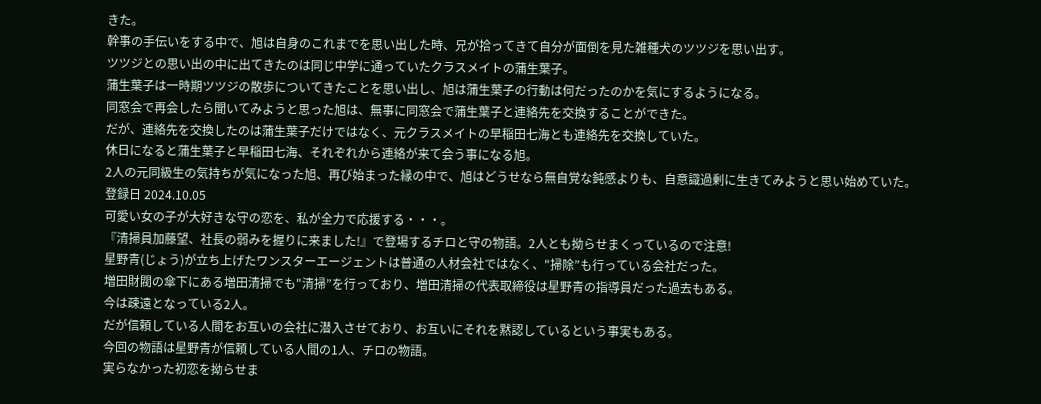きた。
幹事の手伝いをする中で、旭は自身のこれまでを思い出した時、兄が拾ってきて自分が面倒を見た雑種犬のツツジを思い出す。
ツツジとの思い出の中に出てきたのは同じ中学に通っていたクラスメイトの蒲生葉子。
蒲生葉子は一時期ツツジの散歩についてきたことを思い出し、旭は蒲生葉子の行動は何だったのかを気にするようになる。
同窓会で再会したら聞いてみようと思った旭は、無事に同窓会で蒲生葉子と連絡先を交換することができた。
だが、連絡先を交換したのは蒲生葉子だけではなく、元クラスメイトの早稲田七海とも連絡先を交換していた。
休日になると蒲生葉子と早稲田七海、それぞれから連絡が来て会う事になる旭。
2人の元同級生の気持ちが気になった旭、再び始まった縁の中で、旭はどうせなら無自覚な鈍感よりも、自意識過剰に生きてみようと思い始めていた。
登録日 2024.10.05
可愛い女の子が大好きな守の恋を、私が全力で応援する・・・。
『清掃員加藤望、社長の弱みを握りに来ました!』で登場するチロと守の物語。2人とも拗らせまくっているので注意!
星野青(じょう)が立ち上げたワンスターエージェントは普通の人材会社ではなく、"掃除”も行っている会社だった。
増田財閥の傘下にある増田清掃でも"清掃”を行っており、増田清掃の代表取締役は星野青の指導員だった過去もある。
今は疎遠となっている2人。
だが信頼している人間をお互いの会社に潜入させており、お互いにそれを黙認しているという事実もある。
今回の物語は星野青が信頼している人間の1人、チロの物語。
実らなかった初恋を拗らせま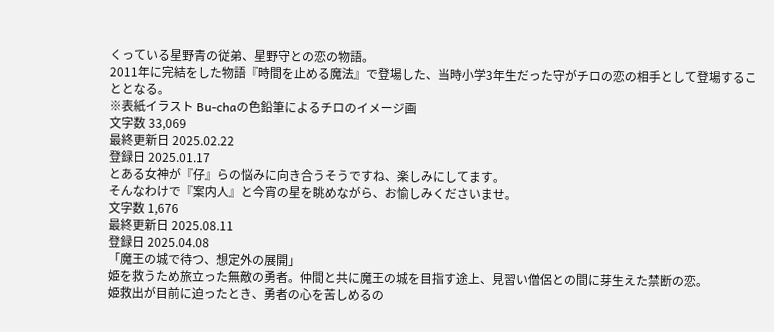くっている星野青の従弟、星野守との恋の物語。
2011年に完結をした物語『時間を止める魔法』で登場した、当時小学3年生だった守がチロの恋の相手として登場することとなる。
※表紙イラスト Bu-chaの色鉛筆によるチロのイメージ画
文字数 33,069
最終更新日 2025.02.22
登録日 2025.01.17
とある女神が『仔』らの悩みに向き合うそうですね、楽しみにしてます。
そんなわけで『案内人』と今宵の星を眺めながら、お愉しみくださいませ。
文字数 1,676
最終更新日 2025.08.11
登録日 2025.04.08
「魔王の城で待つ、想定外の展開」
姫を救うため旅立った無敵の勇者。仲間と共に魔王の城を目指す途上、見習い僧侶との間に芽生えた禁断の恋。
姫救出が目前に迫ったとき、勇者の心を苦しめるの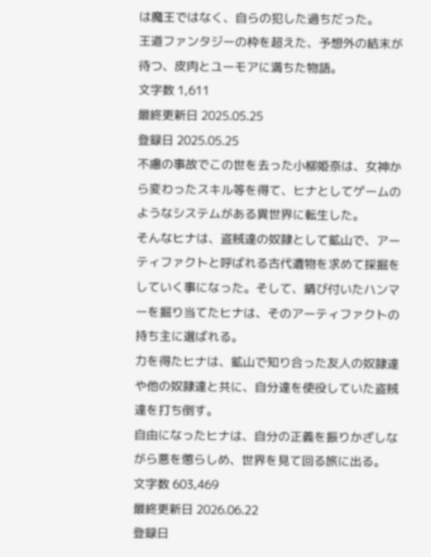は魔王ではなく、自らの犯した過ちだった。
王道ファンタジーの枠を超えた、予想外の結末が待つ、皮肉とユーモアに満ちた物語。
文字数 1,611
最終更新日 2025.05.25
登録日 2025.05.25
不慮の事故でこの世を去った小柳姫奈は、女神から変わったスキル等を得て、ヒナとしてゲームのようなシステムがある異世界に転生した。
そんなヒナは、盗賊達の奴隷として鉱山で、アーティファクトと呼ばれる古代遺物を求めて採掘をしていく事になった。そして、錆び付いたハンマーを掘り当てたヒナは、そのアーティファクトの持ち主に選ばれる。
力を得たヒナは、鉱山で知り合った友人の奴隷達や他の奴隷達と共に、自分達を使役していた盗賊達を打ち倒す。
自由になったヒナは、自分の正義を振りかざしながら悪を懲らしめ、世界を見て回る旅に出る。
文字数 603,469
最終更新日 2026.06.22
登録日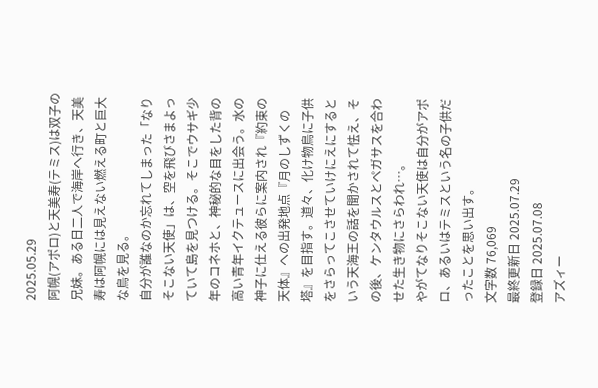2025.05.29
阿幌(アポロ)と天美寿(テミス)は双子の兄妹。ある日二人で海岸へ行き、天美寿は阿幌には見えない燃える町と巨大な鳥を見る。
自分が誰なのか忘れてしまった「なりそこない天使」は、空を飛びさまよっていて島を見つける。そこでウサギ少年のコネホと、神秘的な目をした背の高い青年イクテュースに出会う。水の神子に仕える彼らに案内され『約束の天体』への出発地点『月のしずくの塔』を目指す。道々、化け物鳥に子供をさらってこさせていけにえにするという天海王の話を聞かされて怯え、その後、ケンタウルスとペガサスを合わせた生き物にさらわれ…。
やがてなりそこない天使は自分がアポロ、あるいはテミスという名の子供だったことを思い出す。
文字数 76,069
最終更新日 2025.07.29
登録日 2025.07.08
アズィー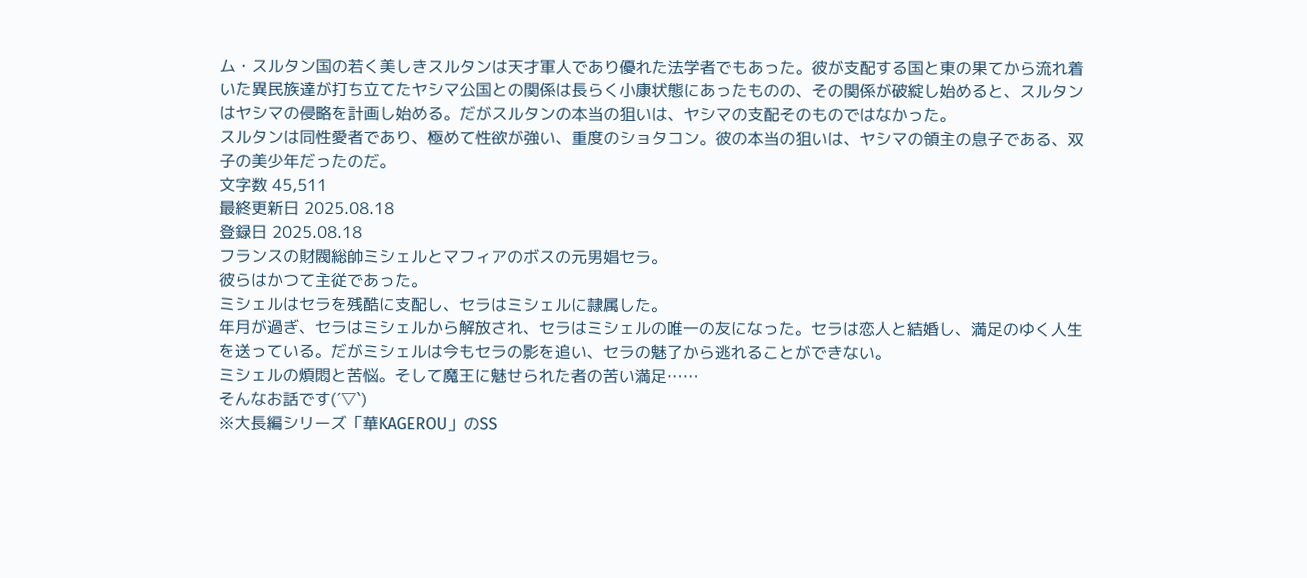ム・スルタン国の若く美しきスルタンは天才軍人であり優れた法学者でもあった。彼が支配する国と東の果てから流れ着いた異民族達が打ち立てたヤシマ公国との関係は長らく小康状態にあったものの、その関係が破綻し始めると、スルタンはヤシマの侵略を計画し始める。だがスルタンの本当の狙いは、ヤシマの支配そのものではなかった。
スルタンは同性愛者であり、極めて性欲が強い、重度のショタコン。彼の本当の狙いは、ヤシマの領主の息子である、双子の美少年だったのだ。
文字数 45,511
最終更新日 2025.08.18
登録日 2025.08.18
フランスの財閥総帥ミシェルとマフィアのボスの元男娼セラ。
彼らはかつて主従であった。
ミシェルはセラを残酷に支配し、セラはミシェルに隷属した。
年月が過ぎ、セラはミシェルから解放され、セラはミシェルの唯一の友になった。セラは恋人と結婚し、満足のゆく人生を送っている。だがミシェルは今もセラの影を追い、セラの魅了から逃れることができない。
ミシェルの煩悶と苦悩。そして魔王に魅せられた者の苦い満足……
そんなお話です(´▽`)
※大長編シリーズ「華KAGEROU」のSS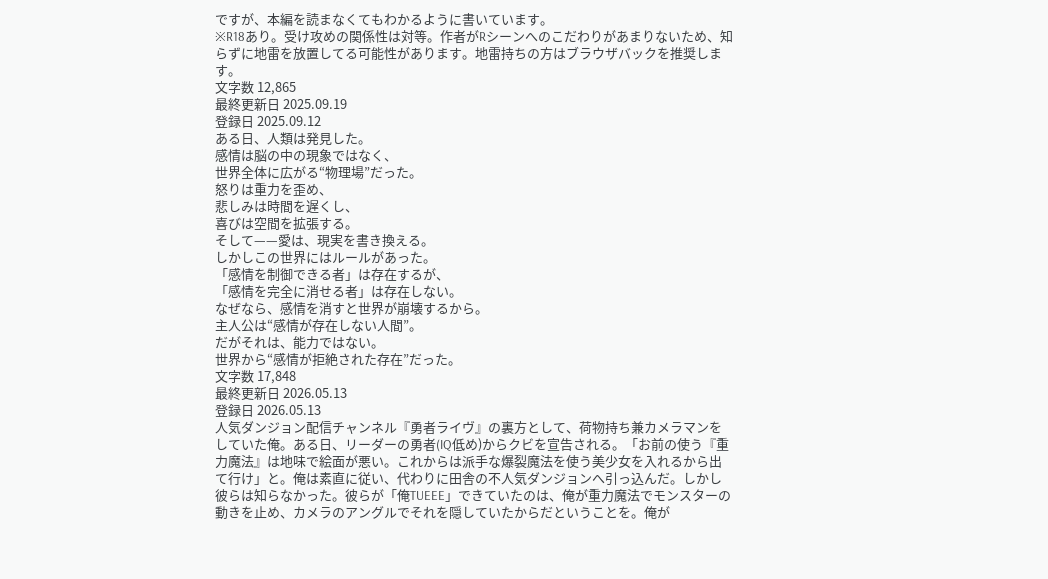ですが、本編を読まなくてもわかるように書いています。
※R18あり。受け攻めの関係性は対等。作者がRシーンへのこだわりがあまりないため、知らずに地雷を放置してる可能性があります。地雷持ちの方はブラウザバックを推奨します。
文字数 12,865
最終更新日 2025.09.19
登録日 2025.09.12
ある日、人類は発見した。
感情は脳の中の現象ではなく、
世界全体に広がる“物理場”だった。
怒りは重力を歪め、
悲しみは時間を遅くし、
喜びは空間を拡張する。
そして——愛は、現実を書き換える。
しかしこの世界にはルールがあった。
「感情を制御できる者」は存在するが、
「感情を完全に消せる者」は存在しない。
なぜなら、感情を消すと世界が崩壊するから。
主人公は“感情が存在しない人間”。
だがそれは、能力ではない。
世界から“感情が拒絶された存在”だった。
文字数 17,848
最終更新日 2026.05.13
登録日 2026.05.13
人気ダンジョン配信チャンネル『勇者ライヴ』の裏方として、荷物持ち兼カメラマンをしていた俺。ある日、リーダーの勇者(IQ低め)からクビを宣告される。「お前の使う『重力魔法』は地味で絵面が悪い。これからは派手な爆裂魔法を使う美少女を入れるから出て行け」と。俺は素直に従い、代わりに田舎の不人気ダンジョンへ引っ込んだ。しかし彼らは知らなかった。彼らが「俺TUEEE」できていたのは、俺が重力魔法でモンスターの動きを止め、カメラのアングルでそれを隠していたからだということを。俺が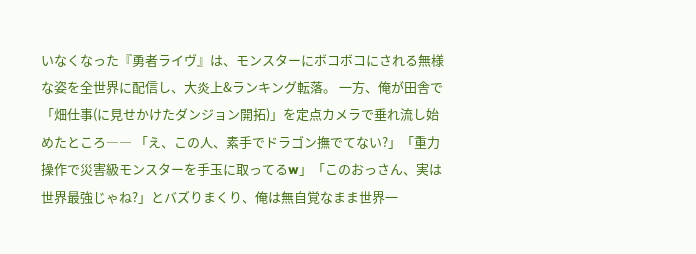いなくなった『勇者ライヴ』は、モンスターにボコボコにされる無様な姿を全世界に配信し、大炎上&ランキング転落。 一方、俺が田舎で「畑仕事(に見せかけたダンジョン開拓)」を定点カメラで垂れ流し始めたところ―― 「え、この人、素手でドラゴン撫でてない?」「重力操作で災害級モンスターを手玉に取ってるw」「このおっさん、実は世界最強じゃね?」とバズりまくり、俺は無自覚なまま世界一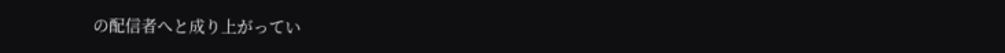の配信者へと成り上がってい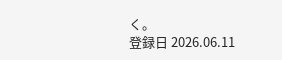く。
登録日 2026.06.11